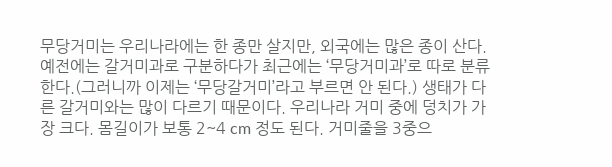무당거미는 우리나라에는 한 종만 살지만, 외국에는 많은 종이 산다. 예전에는 갈거미과로 구분하다가 최근에는 ‘무당거미과’로 따로 분류한다.(그러니까 이제는 ‘무당갈거미’라고 부르면 안 된다.) 생태가 다른 갈거미와는 많이 다르기 때문이다. 우리나라 거미 중에 덩치가 가장 크다. 몸길이가 보통 2~4 cm 정도 된다. 거미줄을 3중으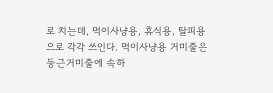로 치는데, 먹이사냥용, 휴식용, 탈피용으로 각각 쓰인다. 먹이사냥용 거미줄은 둥근거미줄에 속하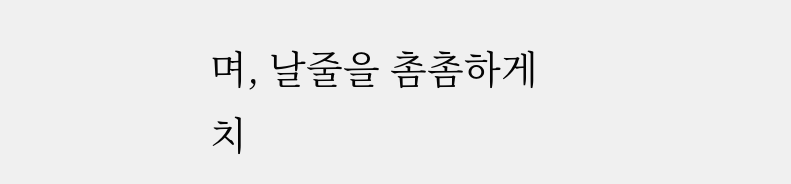며, 날줄을 촘촘하게 치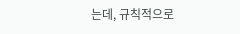는데, 규칙적으로